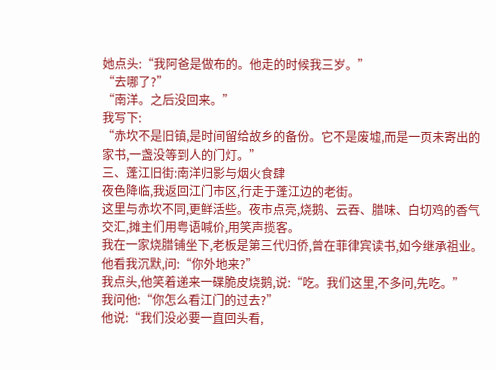她点头:“我阿爸是做布的。他走的时候我三岁。”
“去哪了?”
“南洋。之后没回来。”
我写下:
“赤坎不是旧镇,是时间留给故乡的备份。它不是废墟,而是一页未寄出的家书,一盏没等到人的门灯。”
三、蓬江旧街:南洋归影与烟火食肆
夜色降临,我返回江门市区,行走于蓬江边的老街。
这里与赤坎不同,更鲜活些。夜市点亮,烧鹅、云吞、腊味、白切鸡的香气交汇,摊主们用粤语喊价,用笑声揽客。
我在一家烧腊铺坐下,老板是第三代归侨,曾在菲律宾读书,如今继承祖业。
他看我沉默,问:“你外地来?”
我点头,他笑着递来一碟脆皮烧鹅,说:“吃。我们这里,不多问,先吃。”
我问他:“你怎么看江门的过去?”
他说:“我们没必要一直回头看,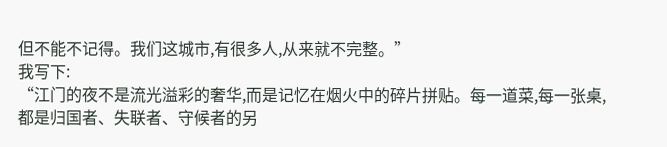但不能不记得。我们这城市,有很多人,从来就不完整。”
我写下:
“江门的夜不是流光溢彩的奢华,而是记忆在烟火中的碎片拼贴。每一道菜,每一张桌,都是归国者、失联者、守候者的另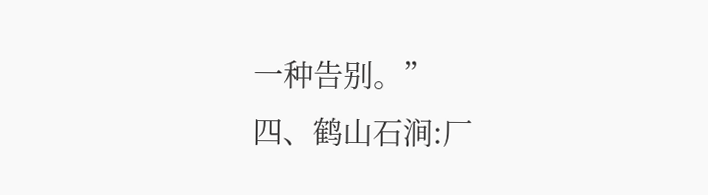一种告别。”
四、鹤山石涧:厂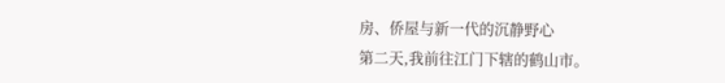房、侨屋与新一代的沉静野心
第二天,我前往江门下辖的鹤山市。